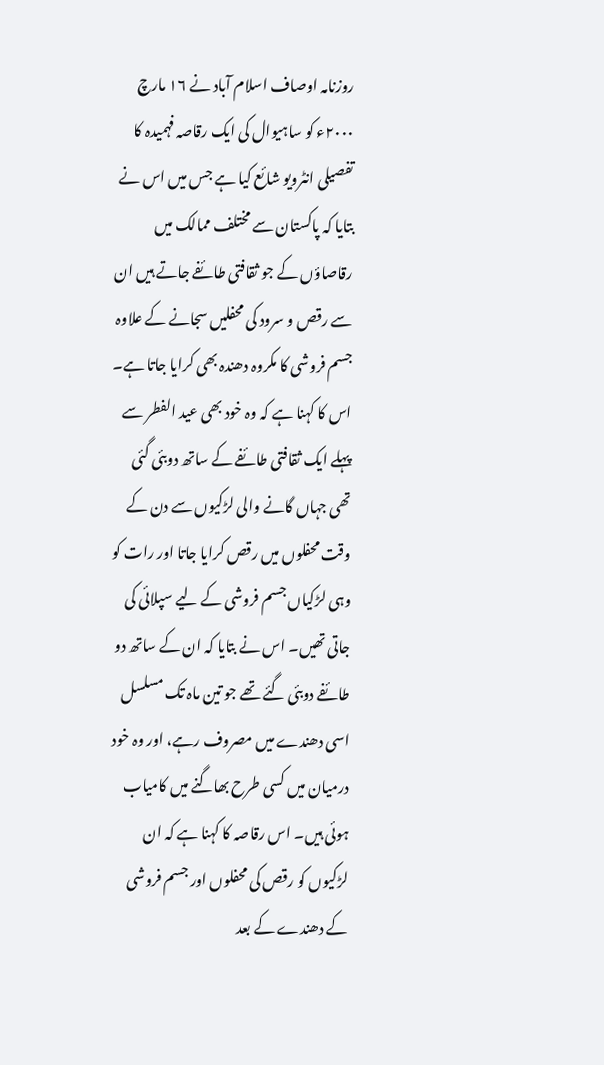روزنامہ اوصاف اسلام آباد نے ۱۶ مارچ ۲۰۰۰ء کو ساہیوال کی ایک رقاصہ فہمیدہ کا تفصیلی انٹرویو شائع کیا ہے جس میں اس نے بتایا کہ پاکستان سے مختلف ممالک میں رقاصاؤں کے جو ثقافتی طائفے جاتے ہیں ان سے رقص و سرود کی محفلیں سجانے کے علاوہ جسم فروشی کا مکروہ دھندہ بھی کرایا جاتا ہے۔ اس کا کہنا ہے کہ وہ خود بھی عید الفطر سے پہلے ایک ثقافتی طائفے کے ساتھ دوبئی گئی تھی جہاں گانے والی لڑکیوں سے دن کے وقت محفلوں میں رقص کرایا جاتا اور رات کو وہی لڑکیاں جسم فروشی کے لیے سپلائی کی جاتی تھیں۔ اس نے بتایا کہ ان کے ساتھ دو طائفے دوبئی گئے تھے جو تین ماہ تک مسلسل اسی دھندے میں مصروف رہے، اور وہ خود درمیان میں کسی طرح بھاگنے میں کامیاب ہوئی ہیں۔ اس رقاصہ کا کہنا ہے کہ ان لڑکیوں کو رقص کی محفلوں اور جسم فروشی کے دھندے کے بعد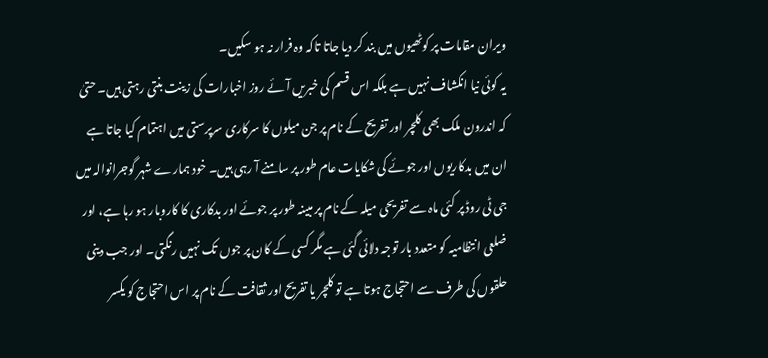ویران مقامات پر کوٹھیوں میں بند کر دیا جاتا تاکہ وہ فرار نہ ہو سکیں۔
یہ کوئی نیا انکشاف نہیں ہے بلکہ اس قسم کی خبریں آئے روز اخبارات کی زینت بنتی رہتی ہیں۔ حتیٰ کہ اندرون ملک بھی کلچر اور تفریح کے نام پر جن میلوں کا سرکاری سرپرستی میں اہتمام کیا جاتا ہے ان میں بدکاریوں اور جوئے کی شکایات عام طور پر سامنے آ رہی ہیں۔ خود ہمارے شہر گوجرانوالہ میں جی ٹی روڈ پر کئی ماہ سے تفریحی میلہ کے نام پر مبینہ طور پر جوئے اور بدکاری کا کاروبار ہو رہا ہے، اور ضلعی انتظامیہ کو متعدد بار توجہ دلائی گئی ہے مگر کسی کے کان پر جوں تک نہیں رنگتی۔ اور جب دینی حلقوں کی طرف سے احتجاج ہوتا ہے تو کلچر یا تفریح اور ثقافت کے نام پر اس احتجاج کو یکسر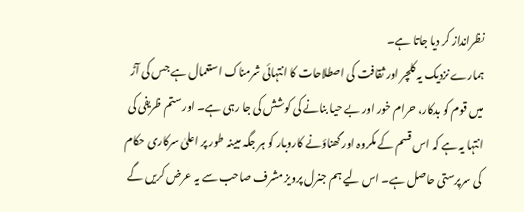نظرانداز کر دیا جاتا ہے۔
ہمارے نزدیک یہ کلچر اور ثقافت کی اصطلاحات کا انتہائی شرمناک استعمال ہے جس کی آڑ میں قوم کو بدکار، حرام خور اور بے حیا بنانے کی کوشش کی جا رہی ہے۔ اور ستم ظریفی کی انتہا یہ ہے کہ اس قسم کے مکروہ اور گھناؤنے کاروبار کو ہر جگہ مبینہ طور پر اعلیٰ سرکاری حکام کی سرپرستی حاصل ہے۔ اس لیے ہم جنرل پرویز مشرف صاحب سے یہ عرض کریں گے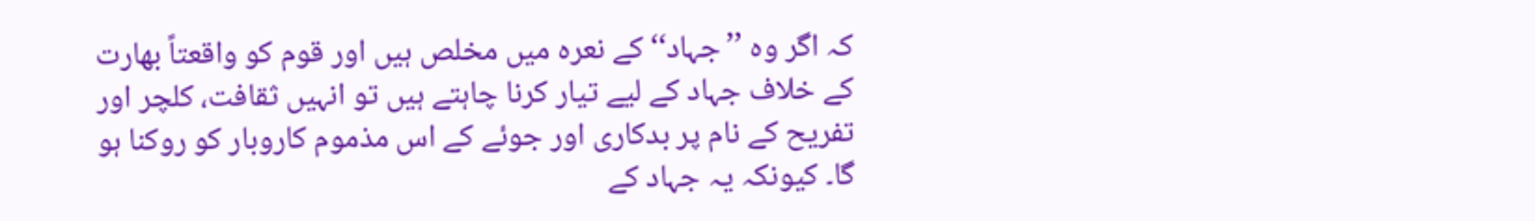کہ اگر وہ ’’جہاد‘‘ کے نعرہ میں مخلص ہیں اور قوم کو واقعتاً بھارت کے خلاف جہاد کے لیے تیار کرنا چاہتے ہیں تو انہیں ثقافت، کلچر اور تفریح کے نام پر بدکاری اور جوئے کے اس مذموم کاروبار کو روکنا ہو گا۔ کیونکہ یہ جہاد کے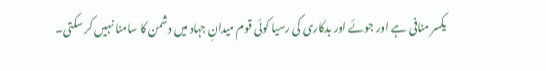یکسر منافی ہے اور جوئے اور بدکاری کی رسیا کوئی قوم میدانِ جہاد میں دشمن کا سامنا نہیں کر سکتی۔